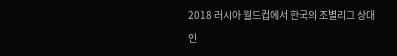2018 러시아 월드컵에서 한국의 조별리그 상대인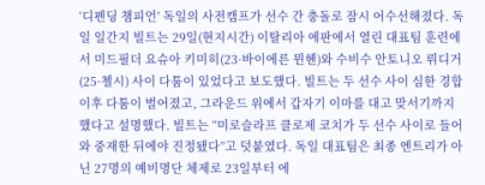‘디펜딩 챔피언’ 독일의 사전캠프가 선수 간 충돌로 잠시 어수선해졌다. 독일 일간지 빌트는 29일(현지시간) 이탈리아 에판에서 열린 대표팀 훈련에서 미드필더 요슈아 키미히(23·바이에른 뮌헨)와 수비수 안토니오 뤼디거(25·첼시) 사이 다툼이 있었다고 보도했다. 빌트는 두 선수 사이 심한 경합 이후 다툼이 벌어졌고, 그라운드 위에서 갑자기 이마를 대고 맞서기까지 했다고 설명했다. 빌트는 “미로슬라프 클로제 코치가 두 선수 사이로 들어와 중재한 뒤에야 진정됐다”고 덧붙였다. 독일 대표팀은 최종 엔트리가 아닌 27명의 예비명단 체제로 23일부터 에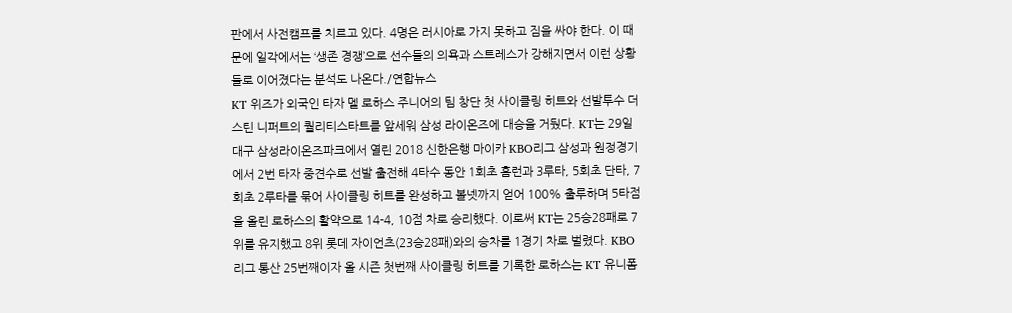판에서 사전캠프를 치르고 있다. 4명은 러시아로 가지 못하고 짐을 싸야 한다. 이 때문에 일각에서는 ‘생존 경쟁’으로 선수들의 의욕과 스트레스가 강해지면서 이런 상황들로 이어졌다는 분석도 나온다./연합뉴스
KT 위즈가 외국인 타자 멜 로하스 주니어의 팀 창단 첫 사이클링 히트와 선발투수 더스틴 니퍼트의 퀄리티스타트를 앞세워 삼성 라이온즈에 대승을 거뒀다. KT는 29일 대구 삼성라이온즈파크에서 열린 2018 신한은행 마이카 KBO리그 삼성과 원정경기에서 2번 타자 중견수로 선발 출전해 4타수 동안 1회초 홈런과 3루타, 5회초 단타, 7회초 2루타를 묶어 사이클링 히트를 완성하고 볼넷까지 얻어 100% 출루하며 5타점을 올린 로하스의 활약으로 14-4, 10점 차로 승리했다. 이로써 KT는 25승28패로 7위를 유지했고 8위 롯데 자이언츠(23승28패)와의 승차를 1경기 차로 벌렸다. KBO리그 통산 25번째이자 올 시즌 첫번째 사이클링 히트를 기록한 로하스는 KT 유니폼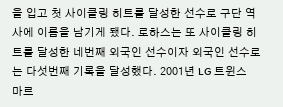을 입고 첫 사이클링 히트를 달성한 선수로 구단 역사에 이름을 남기게 됐다. 로하스는 또 사이클링 히트를 달성한 네번째 외국인 선수이자 외국인 선수로는 다섯번째 기록을 달성했다. 2001년 LG 트윈스 마르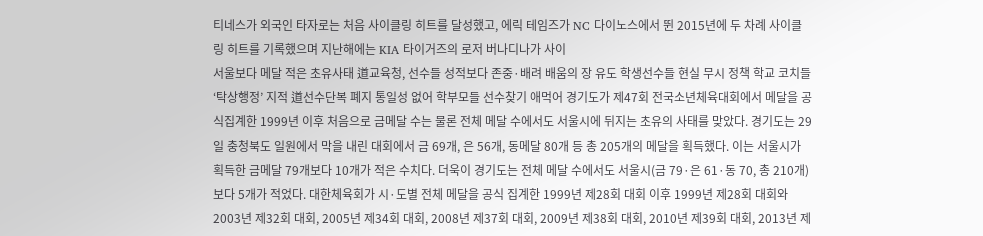티네스가 외국인 타자로는 처음 사이클링 히트를 달성했고, 에릭 테임즈가 NC 다이노스에서 뛴 2015년에 두 차례 사이클링 히트를 기록했으며 지난해에는 KIA 타이거즈의 로저 버나디나가 사이
서울보다 메달 적은 초유사태 道교육청, 선수들 성적보다 존중·배려 배움의 장 유도 학생선수들 현실 무시 정책 학교 코치들 ‘탁상행정’ 지적 道선수단복 폐지 통일성 없어 학부모들 선수찾기 애먹어 경기도가 제47회 전국소년체육대회에서 메달을 공식집계한 1999년 이후 처음으로 금메달 수는 물론 전체 메달 수에서도 서울시에 뒤지는 초유의 사태를 맞았다. 경기도는 29일 충청북도 일원에서 막을 내린 대회에서 금 69개, 은 56개, 동메달 80개 등 총 205개의 메달을 획득했다. 이는 서울시가 획득한 금메달 79개보다 10개가 적은 수치다. 더욱이 경기도는 전체 메달 수에서도 서울시(금 79·은 61·동 70, 총 210개)보다 5개가 적었다. 대한체육회가 시·도별 전체 메달을 공식 집계한 1999년 제28회 대회 이후 1999년 제28회 대회와 2003년 제32회 대회, 2005년 제34회 대회, 2008년 제37회 대회, 2009년 제38회 대회, 2010년 제39회 대회, 2013년 제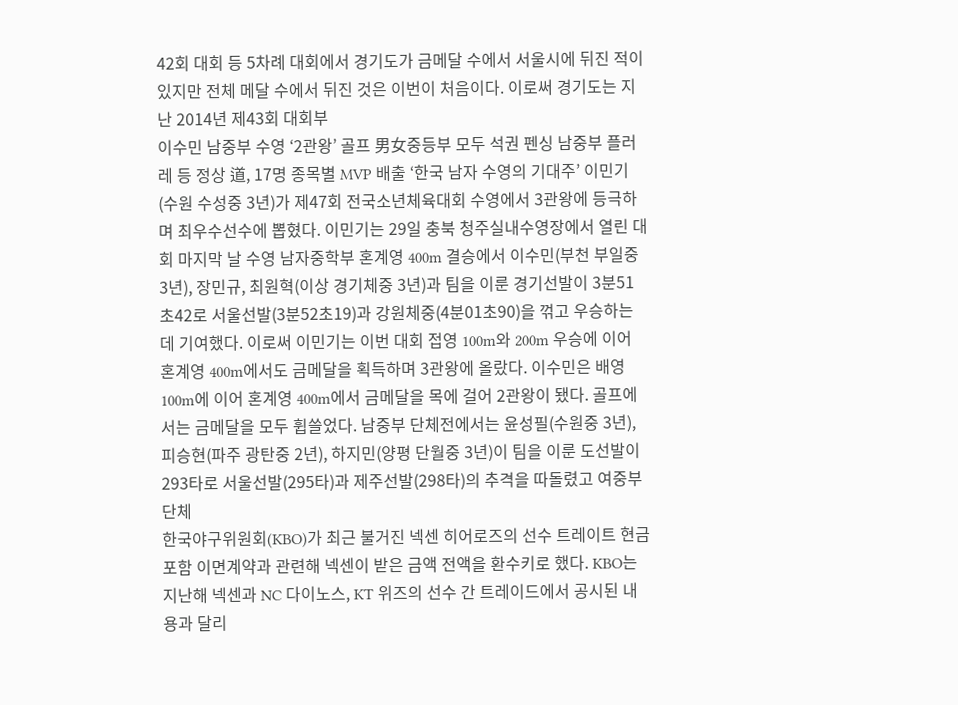42회 대회 등 5차례 대회에서 경기도가 금메달 수에서 서울시에 뒤진 적이 있지만 전체 메달 수에서 뒤진 것은 이번이 처음이다. 이로써 경기도는 지난 2014년 제43회 대회부
이수민 남중부 수영 ‘2관왕’ 골프 男女중등부 모두 석권 펜싱 남중부 플러레 등 정상 道, 17명 종목별 MVP 배출 ‘한국 남자 수영의 기대주’ 이민기(수원 수성중 3년)가 제47회 전국소년체육대회 수영에서 3관왕에 등극하며 최우수선수에 뽑혔다. 이민기는 29일 충북 청주실내수영장에서 열린 대회 마지막 날 수영 남자중학부 혼계영 400m 결승에서 이수민(부천 부일중 3년), 장민규, 최원혁(이상 경기체중 3년)과 팀을 이룬 경기선발이 3분51초42로 서울선발(3분52초19)과 강원체중(4분01초90)을 꺾고 우승하는 데 기여했다. 이로써 이민기는 이번 대회 접영 100m와 200m 우승에 이어 혼계영 400m에서도 금메달을 획득하며 3관왕에 올랐다. 이수민은 배영 100m에 이어 혼계영 400m에서 금메달을 목에 걸어 2관왕이 됐다. 골프에서는 금메달을 모두 휩쓸었다. 남중부 단체전에서는 윤성필(수원중 3년), 피승현(파주 광탄중 2년), 하지민(양평 단월중 3년)이 팀을 이룬 도선발이 293타로 서울선발(295타)과 제주선발(298타)의 추격을 따돌렸고 여중부 단체
한국야구위원회(KBO)가 최근 불거진 넥센 히어로즈의 선수 트레이트 현금 포함 이면계약과 관련해 넥센이 받은 금액 전액을 환수키로 했다. KBO는 지난해 넥센과 NC 다이노스, KT 위즈의 선수 간 트레이드에서 공시된 내용과 달리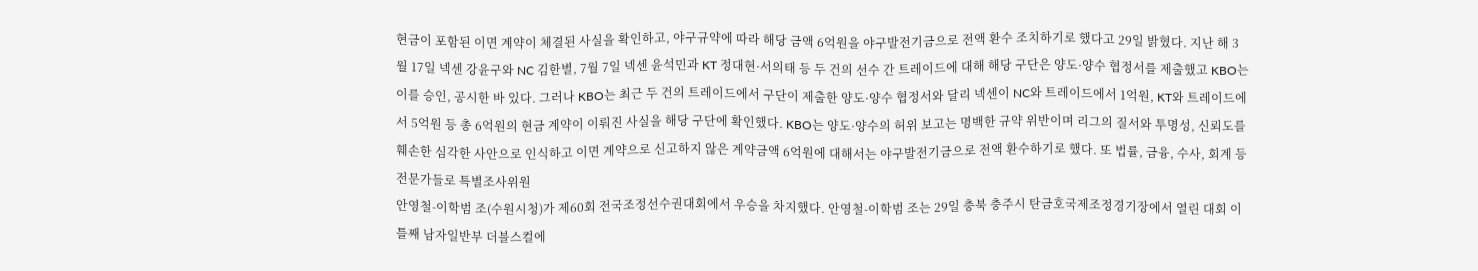현금이 포함된 이면 계약이 체결된 사실을 확인하고, 야구규약에 따라 해당 금액 6억원을 야구발전기금으로 전액 환수 조치하기로 했다고 29일 밝혔다. 지난 해 3월 17일 넥센 강윤구와 NC 김한별, 7월 7일 넥센 윤석민과 KT 정대현·서의태 등 두 건의 선수 간 트레이드에 대해 해당 구단은 양도·양수 협정서를 제출했고 KBO는 이를 승인, 공시한 바 있다. 그러나 KBO는 최근 두 건의 트레이드에서 구단이 제출한 양도·양수 협정서와 달리 넥센이 NC와 트레이드에서 1억원, KT와 트레이드에서 5억원 등 총 6억원의 현금 계약이 이뤄진 사실을 해당 구단에 확인했다. KBO는 양도·양수의 허위 보고는 명백한 규약 위반이며 리그의 질서와 투명성, 신뢰도를 훼손한 심각한 사안으로 인식하고 이면 계약으로 신고하지 않은 계약금액 6억원에 대해서는 야구발전기금으로 전액 환수하기로 했다. 또 법률, 금융, 수사, 회계 등 전문가들로 특별조사위원
안영철-이학범 조(수원시청)가 제60회 전국조정선수권대회에서 우승을 차지했다. 안영철-이학범 조는 29일 충북 충주시 탄금호국제조정경기장에서 열린 대회 이틀째 남자일반부 더블스컬에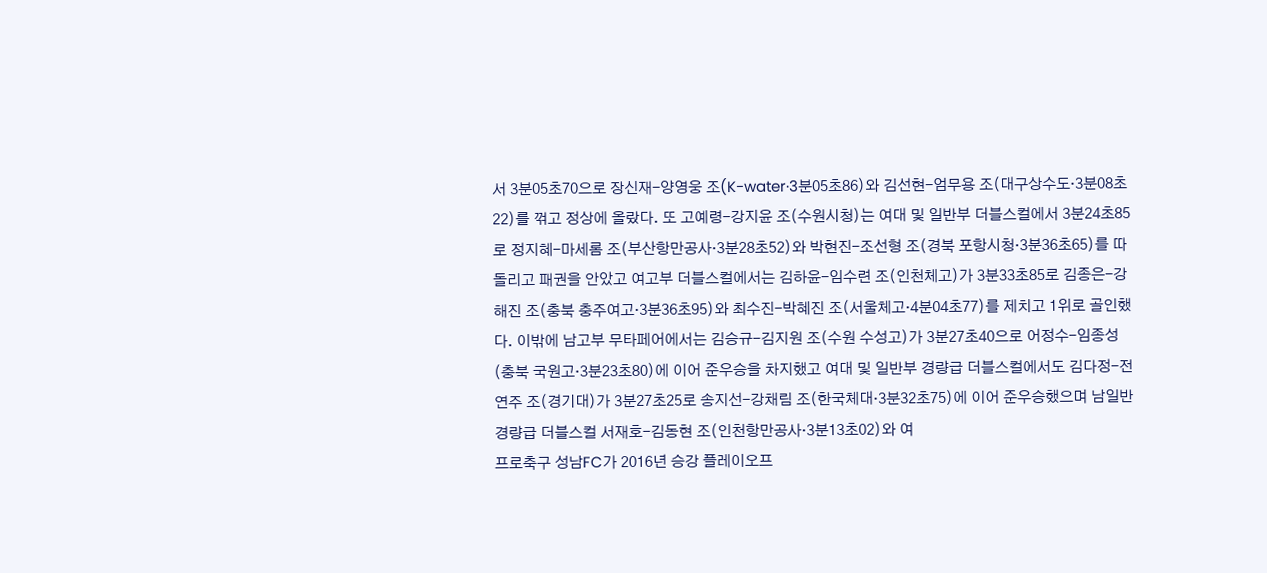서 3분05초70으로 장신재-양영웅 조(K-water·3분05초86)와 김선현-엄무용 조(대구상수도·3분08초22)를 꺾고 정상에 올랐다. 또 고예령-강지윤 조(수원시청)는 여대 및 일반부 더블스컬에서 3분24초85로 정지혜-마세롬 조(부산항만공사·3분28초52)와 박현진-조선형 조(경북 포항시청·3분36초65)를 따돌리고 패권을 안았고 여고부 더블스컬에서는 김하윤-임수련 조(인천체고)가 3분33초85로 김종은-강해진 조(충북 충주여고·3분36초95)와 최수진-박혜진 조(서울체고·4분04초77)를 제치고 1위로 골인했다. 이밖에 남고부 무타페어에서는 김승규-김지원 조(수원 수성고)가 3분27초40으로 어정수-임종성(충북 국원고·3분23초80)에 이어 준우승을 차지했고 여대 및 일반부 경량급 더블스컬에서도 김다정-전연주 조(경기대)가 3분27초25로 송지선-강채림 조(한국체대·3분32초75)에 이어 준우승했으며 남일반 경량급 더블스컬 서재호-김동현 조(인천항만공사·3분13초02)와 여
프로축구 성남FC가 2016년 승강 플레이오프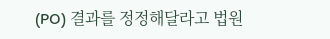(PO) 결과를 정정해달라고 법원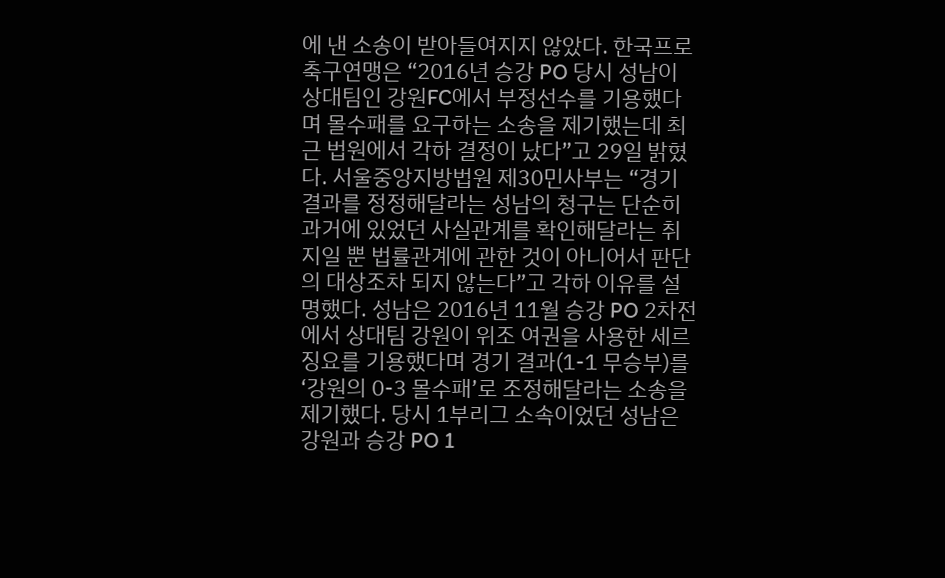에 낸 소송이 받아들여지지 않았다. 한국프로축구연맹은 “2016년 승강 PO 당시 성남이 상대팀인 강원FC에서 부정선수를 기용했다며 몰수패를 요구하는 소송을 제기했는데 최근 법원에서 각하 결정이 났다”고 29일 밝혔다. 서울중앙지방법원 제30민사부는 “경기 결과를 정정해달라는 성남의 청구는 단순히 과거에 있었던 사실관계를 확인해달라는 취지일 뿐 법률관계에 관한 것이 아니어서 판단의 대상조차 되지 않는다”고 각하 이유를 설명했다. 성남은 2016년 11월 승강 PO 2차전에서 상대팀 강원이 위조 여권을 사용한 세르징요를 기용했다며 경기 결과(1-1 무승부)를 ‘강원의 0-3 몰수패’로 조정해달라는 소송을 제기했다. 당시 1부리그 소속이었던 성남은 강원과 승강 PO 1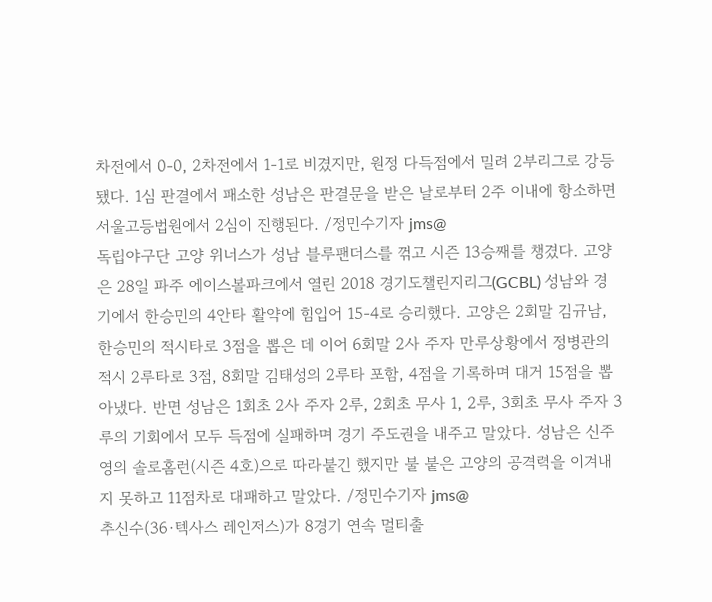차전에서 0-0, 2차전에서 1-1로 비겼지만, 원정 다득점에서 밀려 2부리그로 강등됐다. 1심 판결에서 패소한 성남은 판결문을 받은 날로부터 2주 이내에 항소하면 서울고등법원에서 2심이 진행된다. /정민수기자 jms@
독립야구단 고양 위너스가 성남 블루팬더스를 꺾고 시즌 13승째를 챙겼다. 고양은 28일 파주 에이스볼파크에서 열린 2018 경기도챌린지리그(GCBL) 성남와 경기에서 한승민의 4안타 활약에 힘입어 15-4로 승리했다. 고양은 2회말 김규남, 한승민의 적시타로 3점을 뽑은 데 이어 6회말 2사 주자 만루상황에서 정병관의 적시 2루타로 3점, 8회말 김태성의 2루타 포함, 4점을 기록하며 대거 15점을 뽑아냈다. 반면 성남은 1회초 2사 주자 2루, 2회초 무사 1, 2루, 3회초 무사 주자 3루의 기회에서 모두 득점에 실패하며 경기 주도권을 내주고 말았다. 성남은 신주영의 솔로홈런(시즌 4호)으로 따라붙긴 했지만 불 붙은 고양의 공격력을 이겨내지 못하고 11점차로 대패하고 말았다. /정민수기자 jms@
추신수(36·텍사스 레인저스)가 8경기 연속 멀티출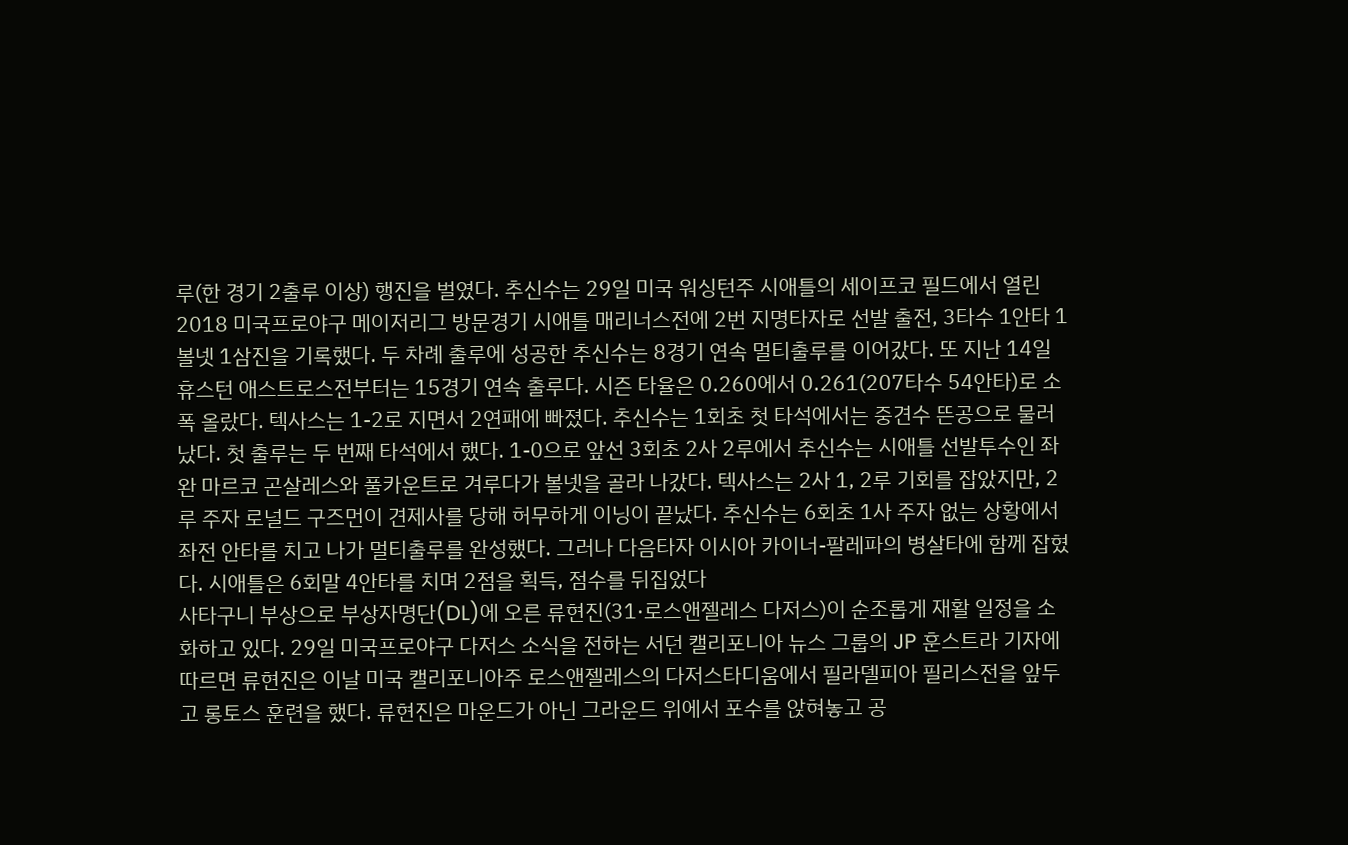루(한 경기 2출루 이상) 행진을 벌였다. 추신수는 29일 미국 워싱턴주 시애틀의 세이프코 필드에서 열린 2018 미국프로야구 메이저리그 방문경기 시애틀 매리너스전에 2번 지명타자로 선발 출전, 3타수 1안타 1볼넷 1삼진을 기록했다. 두 차례 출루에 성공한 추신수는 8경기 연속 멀티출루를 이어갔다. 또 지난 14일 휴스턴 애스트로스전부터는 15경기 연속 출루다. 시즌 타율은 0.260에서 0.261(207타수 54안타)로 소폭 올랐다. 텍사스는 1-2로 지면서 2연패에 빠졌다. 추신수는 1회초 첫 타석에서는 중견수 뜬공으로 물러났다. 첫 출루는 두 번째 타석에서 했다. 1-0으로 앞선 3회초 2사 2루에서 추신수는 시애틀 선발투수인 좌완 마르코 곤살레스와 풀카운트로 겨루다가 볼넷을 골라 나갔다. 텍사스는 2사 1, 2루 기회를 잡았지만, 2루 주자 로널드 구즈먼이 견제사를 당해 허무하게 이닝이 끝났다. 추신수는 6회초 1사 주자 없는 상황에서 좌전 안타를 치고 나가 멀티출루를 완성했다. 그러나 다음타자 이시아 카이너-팔레파의 병살타에 함께 잡혔다. 시애틀은 6회말 4안타를 치며 2점을 획득, 점수를 뒤집었다
사타구니 부상으로 부상자명단(DL)에 오른 류현진(31·로스앤젤레스 다저스)이 순조롭게 재활 일정을 소화하고 있다. 29일 미국프로야구 다저스 소식을 전하는 서던 캘리포니아 뉴스 그룹의 JP 훈스트라 기자에 따르면 류현진은 이날 미국 캘리포니아주 로스앤젤레스의 다저스타디움에서 필라델피아 필리스전을 앞두고 롱토스 훈련을 했다. 류현진은 마운드가 아닌 그라운드 위에서 포수를 앉혀놓고 공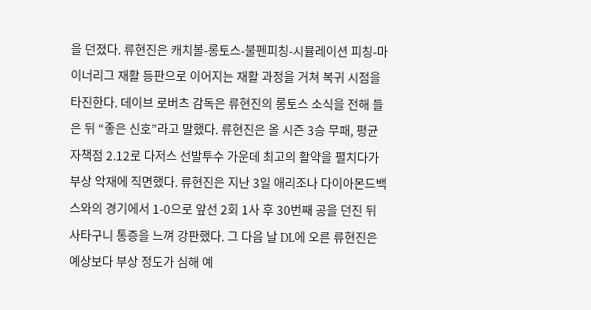을 던졌다. 류현진은 캐치볼-롱토스-불펜피칭-시뮬레이션 피칭-마이너리그 재활 등판으로 이어지는 재활 과정을 거쳐 복귀 시점을 타진한다. 데이브 로버츠 감독은 류현진의 롱토스 소식을 전해 들은 뒤 “좋은 신호”라고 말했다. 류현진은 올 시즌 3승 무패, 평균자책점 2.12로 다저스 선발투수 가운데 최고의 활약을 펼치다가 부상 악재에 직면했다. 류현진은 지난 3일 애리조나 다이아몬드백스와의 경기에서 1-0으로 앞선 2회 1사 후 30번째 공을 던진 뒤 사타구니 통증을 느껴 강판했다. 그 다음 날 DL에 오른 류현진은 예상보다 부상 정도가 심해 예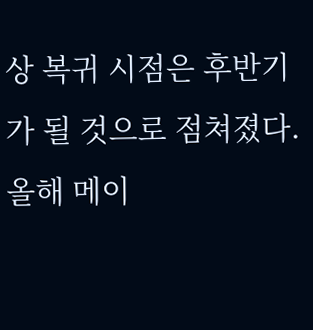상 복귀 시점은 후반기가 될 것으로 점쳐졌다. 올해 메이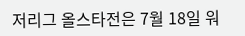저리그 올스타전은 7월 18일 워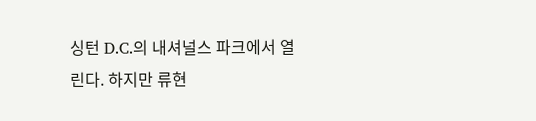싱턴 D.C.의 내셔널스 파크에서 열린다. 하지만 류현